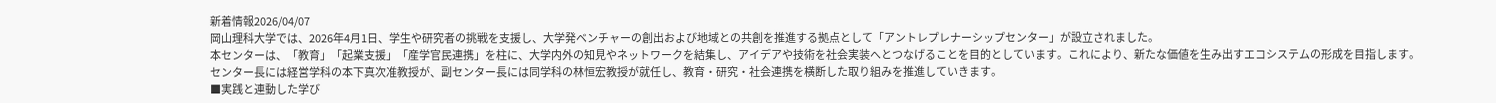新着情報2026/04/07
岡山理科大学では、2026年4月1日、学生や研究者の挑戦を支援し、大学発ベンチャーの創出および地域との共創を推進する拠点として「アントレプレナーシップセンター」が設立されました。
本センターは、「教育」「起業支援」「産学官民連携」を柱に、大学内外の知見やネットワークを結集し、アイデアや技術を社会実装へとつなげることを目的としています。これにより、新たな価値を生み出すエコシステムの形成を目指します。
センター長には経営学科の本下真次准教授が、副センター長には同学科の林恒宏教授が就任し、教育・研究・社会連携を横断した取り組みを推進していきます。
■実践と連動した学び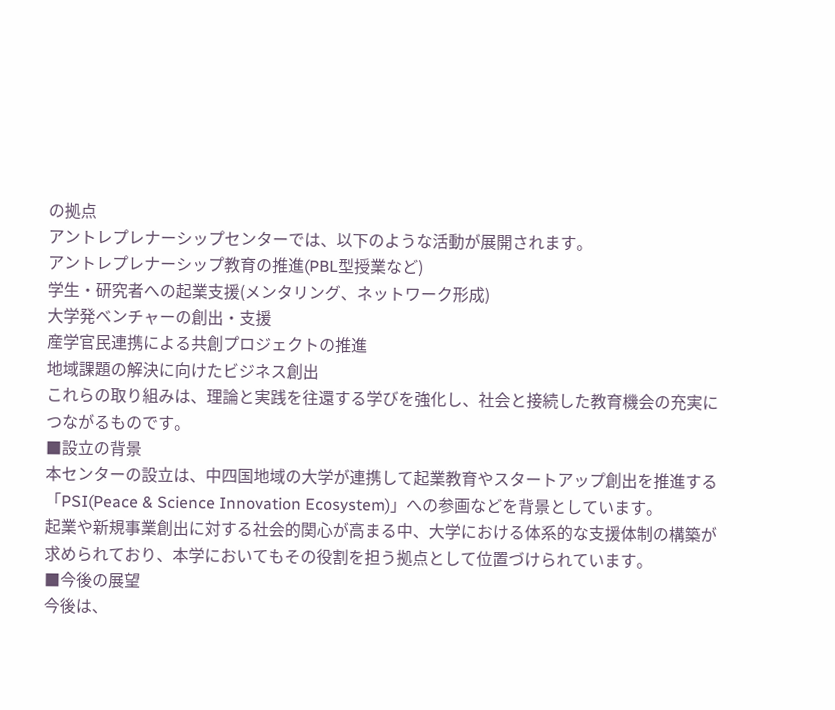の拠点
アントレプレナーシップセンターでは、以下のような活動が展開されます。
アントレプレナーシップ教育の推進(PBL型授業など)
学生・研究者への起業支援(メンタリング、ネットワーク形成)
大学発ベンチャーの創出・支援
産学官民連携による共創プロジェクトの推進
地域課題の解決に向けたビジネス創出
これらの取り組みは、理論と実践を往還する学びを強化し、社会と接続した教育機会の充実につながるものです。
■設立の背景
本センターの設立は、中四国地域の大学が連携して起業教育やスタートアップ創出を推進する「PSI(Peace & Science Innovation Ecosystem)」への参画などを背景としています。
起業や新規事業創出に対する社会的関心が高まる中、大学における体系的な支援体制の構築が求められており、本学においてもその役割を担う拠点として位置づけられています。
■今後の展望
今後は、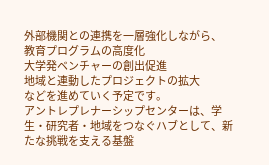外部機関との連携を一層強化しながら、
教育プログラムの高度化
大学発ベンチャーの創出促進
地域と連動したプロジェクトの拡大
などを進めていく予定です。
アントレプレナーシップセンターは、学生・研究者・地域をつなぐハブとして、新たな挑戦を支える基盤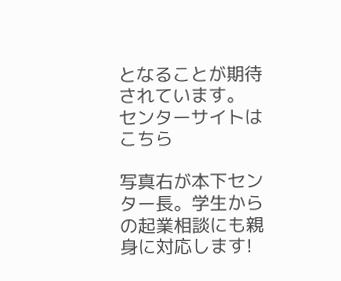となることが期待されています。
センターサイトはこちら

写真右が本下センター長。学生からの起業相談にも親身に対応します!